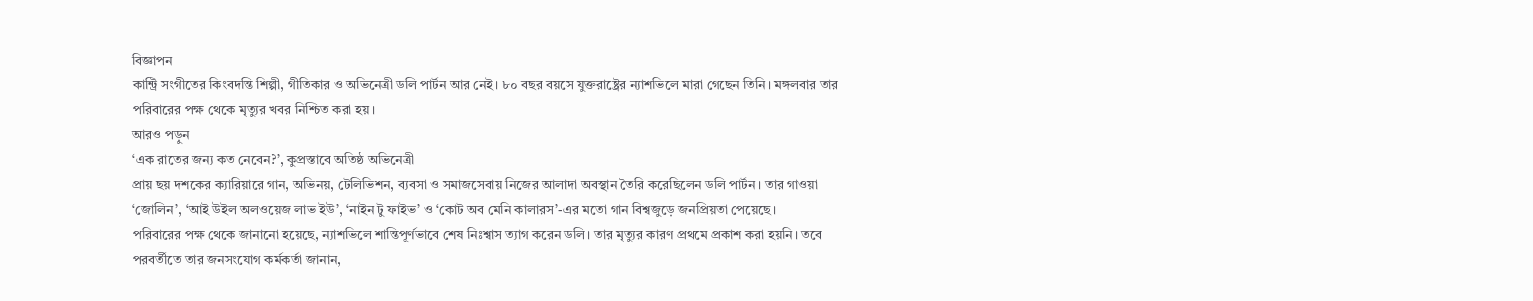বিজ্ঞাপন
কান্ট্রি সংগীতের কিংবদন্তি শিল্পী, গীতিকার ও অভিনেত্রী ডলি পার্টন আর নেই। ৮০ বছর বয়সে যুক্তরাষ্ট্রের ন্যাশভিলে মারা গেছেন তিনি। মঙ্গলবার তার পরিবারের পক্ষ থেকে মৃত্যুর খবর নিশ্চিত করা হয়।
আরও পড়ুন
‘এক রাতের জন্য কত নেবেন?’, কুপ্রস্তাবে অতিষ্ঠ অভিনেত্রী
প্রায় ছয় দশকের ক্যারিয়ারে গান, অভিনয়, টেলিভিশন, ব্যবসা ও সমাজসেবায় নিজের আলাদা অবস্থান তৈরি করেছিলেন ডলি পার্টন। তার গাওয়া ‘জোলিন’, ‘আই উইল অলওয়েজ লাভ ইউ’, ‘নাইন টু ফাইভ’ ও ‘কোট অব মেনি কালারস’-এর মতো গান বিশ্বজুড়ে জনপ্রিয়তা পেয়েছে।
পরিবারের পক্ষ থেকে জানানো হয়েছে, ন্যাশভিলে শান্তিপূর্ণভাবে শেষ নিঃশ্বাস ত্যাগ করেন ডলি। তার মৃত্যুর কারণ প্রথমে প্রকাশ করা হয়নি। তবে পরবর্তীতে তার জনসংযোগ কর্মকর্তা জানান,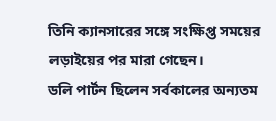তিনি ক্যানসারের সঙ্গে সংক্ষিপ্ত সময়ের লড়াইয়ের পর মারা গেছেন।
ডলি পার্টন ছিলেন সর্বকালের অন্যতম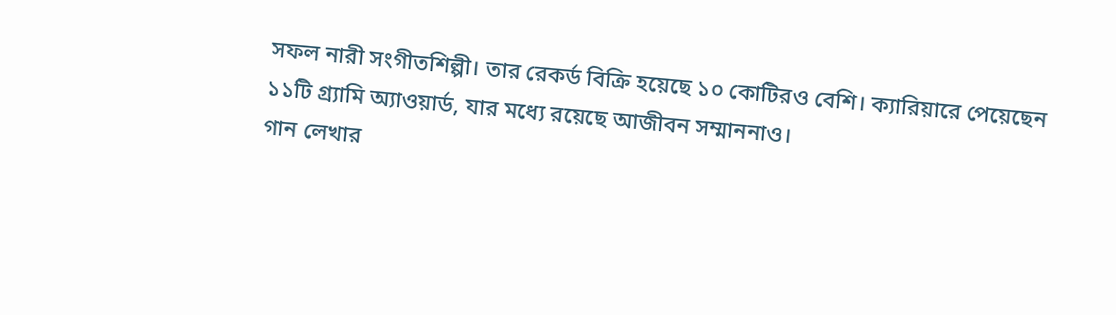সফল নারী সংগীতশিল্পী। তার রেকর্ড বিক্রি হয়েছে ১০ কোটিরও বেশি। ক্যারিয়ারে পেয়েছেন ১১টি গ্র্যামি অ্যাওয়ার্ড, যার মধ্যে রয়েছে আজীবন সম্মাননাও।
গান লেখার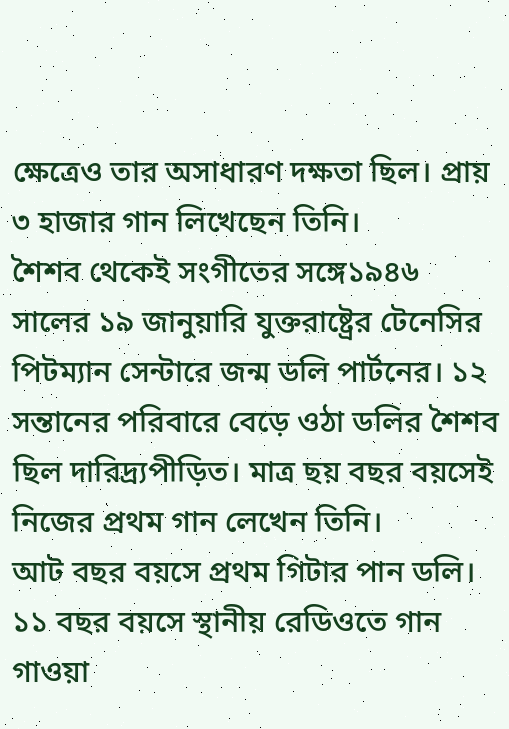ক্ষেত্রেও তার অসাধারণ দক্ষতা ছিল। প্রায় ৩ হাজার গান লিখেছেন তিনি।
শৈশব থেকেই সংগীতের সঙ্গে১৯৪৬ সালের ১৯ জানুয়ারি যুক্তরাষ্ট্রের টেনেসির পিটম্যান সেন্টারে জন্ম ডলি পার্টনের। ১২ সন্তানের পরিবারে বেড়ে ওঠা ডলির শৈশব ছিল দারিদ্র্যপীড়িত। মাত্র ছয় বছর বয়সেই নিজের প্রথম গান লেখেন তিনি।
আট বছর বয়সে প্রথম গিটার পান ডলি। ১১ বছর বয়সে স্থানীয় রেডিওতে গান গাওয়া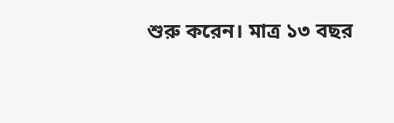শুরু করেন। মাত্র ১৩ বছর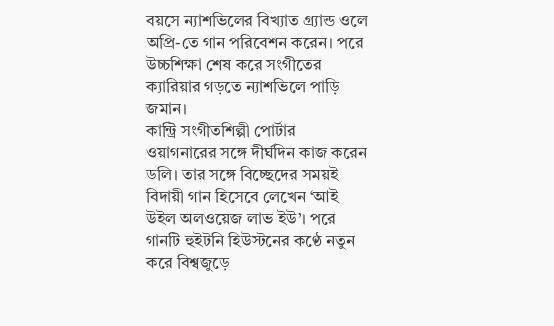বয়সে ন্যাশভিলের বিখ্যাত গ্র্যান্ড ওলে অপ্রি-তে গান পরিবেশন করেন। পরে উচ্চশিক্ষা শেষ করে সংগীতের ক্যারিয়ার গড়তে ন্যাশভিলে পাড়ি জমান।
কান্ট্রি সংগীতশিল্পী পোর্টার ওয়াগনারের সঙ্গে দীর্ঘদিন কাজ করেন ডলি। তার সঙ্গে বিচ্ছেদের সময়ই বিদায়ী গান হিসেবে লেখেন ‘আই উইল অলওয়েজ লাভ ইউ’। পরে গানটি হুইটনি হিউস্টনের কণ্ঠে নতুন করে বিশ্বজুড়ে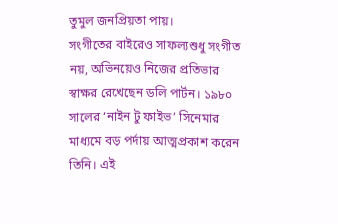তুমুল জনপ্রিয়তা পায়।
সংগীতের বাইরেও সাফল্যশুধু সংগীত নয়, অভিনয়েও নিজের প্রতিভার স্বাক্ষর রেখেছেন ডলি পার্টন। ১৯৮০ সালের ‘নাইন টু ফাইভ’ সিনেমার মাধ্যমে বড় পর্দায় আত্মপ্রকাশ করেন তিনি। এই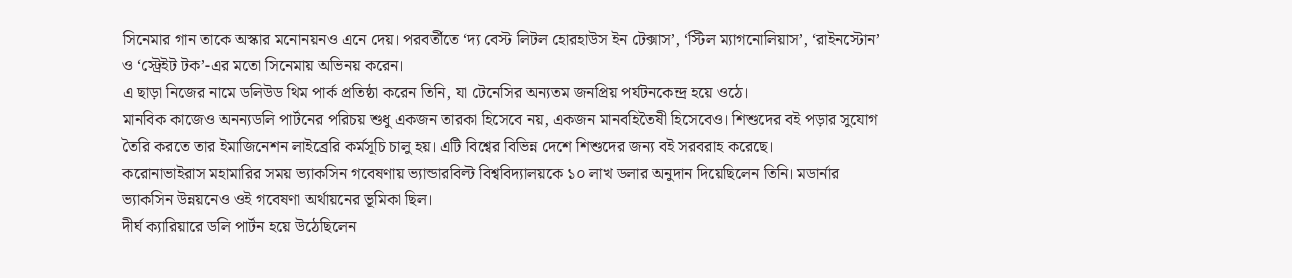সিনেমার গান তাকে অস্কার মনোনয়নও এনে দেয়। পরবর্তীতে ‘দ্য বেস্ট লিটল হোরহাউস ইন টেক্সাস’, ‘স্টিল ম্যাগনোলিয়াস’, ‘রাইনস্টোন’ ও ‘স্ট্রেইট টক’-এর মতো সিনেমায় অভিনয় করেন।
এ ছাড়া নিজের নামে ডলিউড থিম পার্ক প্রতিষ্ঠা করেন তিনি, যা টেনেসির অন্যতম জনপ্রিয় পর্যটনকেন্দ্র হয়ে ওঠে।
মানবিক কাজেও অনন্যডলি পার্টনের পরিচয় শুধু একজন তারকা হিসেবে নয়, একজন মানবহিতৈষী হিসেবেও। শিশুদের বই পড়ার সুযোগ তৈরি করতে তার ইমাজিনেশন লাইব্রেরি কর্মসূচি চালু হয়। এটি বিশ্বের বিভিন্ন দেশে শিশুদের জন্য বই সরবরাহ করেছে।
করোনাভাইরাস মহামারির সময় ভ্যাকসিন গবেষণায় ভ্যান্ডারবিল্ট বিশ্ববিদ্যালয়কে ১০ লাখ ডলার অনুদান দিয়েছিলেন তিনি। মডার্নার ভ্যাকসিন উন্নয়নেও ওই গবেষণা অর্থায়নের ভূমিকা ছিল।
দীর্ঘ ক্যারিয়ারে ডলি পার্টন হয়ে উঠেছিলেন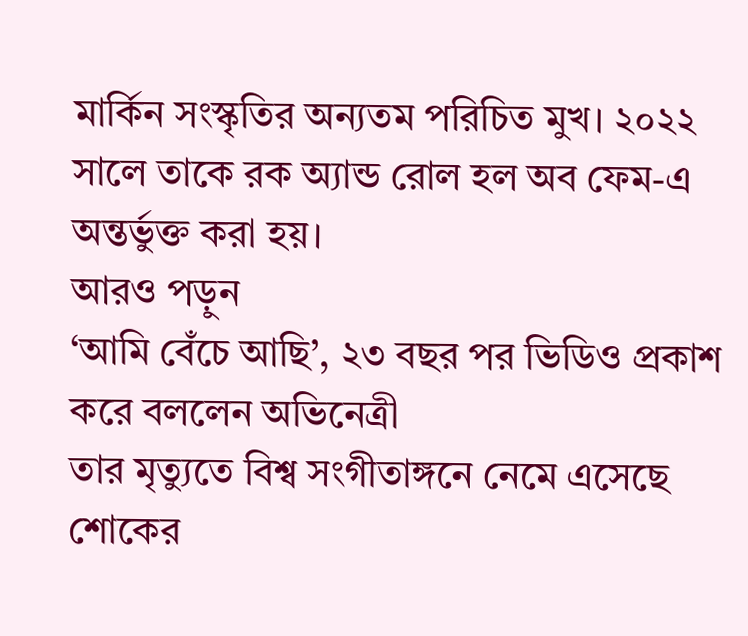মার্কিন সংস্কৃতির অন্যতম পরিচিত মুখ। ২০২২ সালে তাকে রক অ্যান্ড রোল হল অব ফেম-এ অন্তর্ভুক্ত করা হয়।
আরও পড়ুন
‘আমি বেঁচে আছি’, ২৩ বছর পর ভিডিও প্রকাশ করে বললেন অভিনেত্রী
তার মৃত্যুতে বিশ্ব সংগীতাঙ্গনে নেমে এসেছে শোকের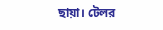ছায়া। টেলর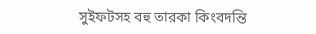সুইফটসহ বহু তারকা কিংবদন্তি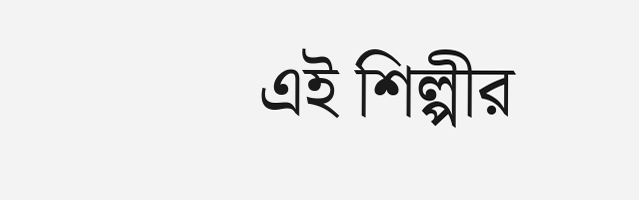এই শিল্পীর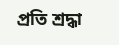প্রতি শ্রদ্ধা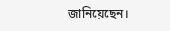জানিয়েছেন।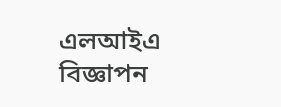এলআইএ
বিজ্ঞাপন